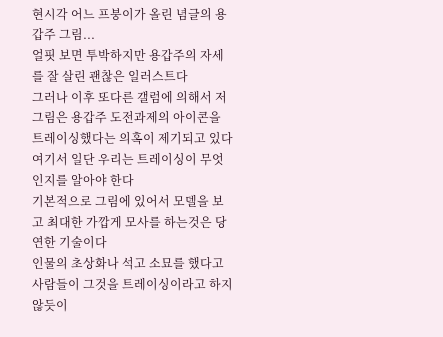현시각 어느 프붕이가 올린 념글의 용갑주 그림...
얼핏 보면 투박하지만 용갑주의 자세를 잘 살린 괜찮은 일러스트다
그러나 이후 또다른 갤럼에 의해서 저 그림은 용갑주 도전과제의 아이콘을 트레이싱했다는 의혹이 제기되고 있다
여기서 일단 우리는 트레이싱이 무엇인지를 알아야 한다
기본적으로 그림에 있어서 모델을 보고 최대한 가깝게 모사를 하는것은 당연한 기술이다
인물의 초상화나 석고 소묘를 했다고 사람들이 그것을 트레이싱이라고 하지 않듯이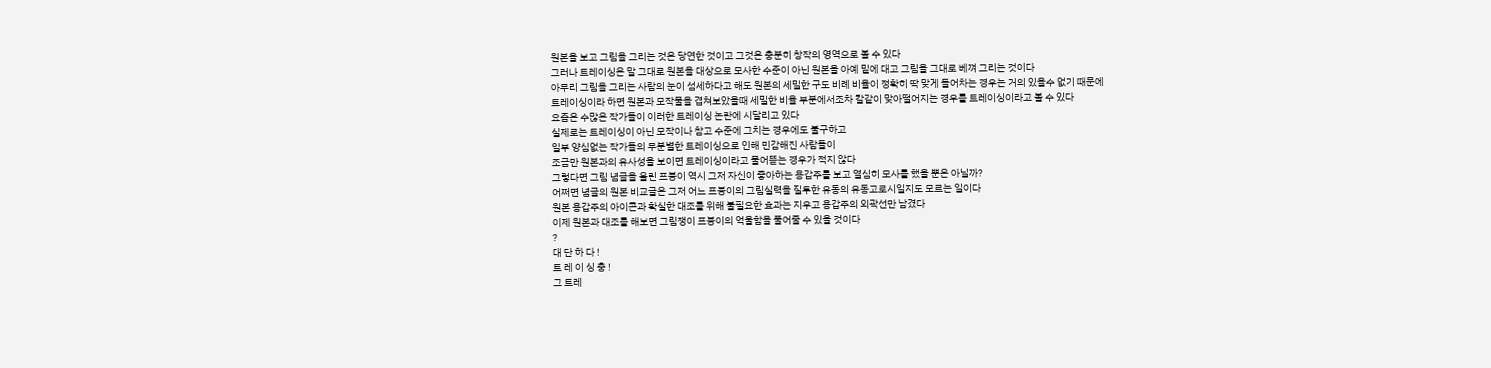원본을 보고 그림을 그리는 것은 당연한 것이고 그것은 충분히 창작의 영역으로 볼 수 있다
그러나 트레이싱은 말 그대로 원본을 대상으로 모사한 수준이 아닌 원본을 아예 밑에 대고 그림을 그대로 베껴 그리는 것이다
아무리 그림을 그리는 사람의 눈이 섬세하다고 해도 원본의 세밀한 구도 비례 비율이 정확히 딱 맞게 들어차는 경우는 거의 있을수 없기 때문에
트레이싱이라 하면 원본과 모작물을 겹쳐보았을때 세밀한 비율 부분에서조차 칼같이 맞아떨어지는 경우를 트레이싱이라고 볼 수 있다
요즘은 수많은 작가들이 이러한 트레이싱 논란에 시달리고 있다
실제로는 트레이싱이 아닌 모작이나 참고 수준에 그치는 경우에도 불구하고
일부 양심없는 작가들의 무분별한 트레이싱으로 인해 민감해진 사람들이
조금만 원본과의 유사성을 보이면 트레이싱이라고 물어뜯는 경우가 적지 않다
그렇다면 그림 념글을 올린 프붕이 역시 그저 자신이 좋아하는 용갑주를 보고 열심히 모사를 했을 뿐은 아닐까?
어쩌면 념글의 원본 비교글은 그저 어느 프붕이의 그림실력을 질투한 유동의 유동고로시일지도 모르는 일이다
원본 용갑주의 아이콘과 확실한 대조를 위해 불필요한 효과는 지우고 용갑주의 외곽선만 남겼다
이제 원본과 대조를 해보면 그림쟁이 프붕이의 억울함을 풀어줄 수 있을 것이다
?
대 단 하 다 !
트 레 이 싱 충 !
그 트레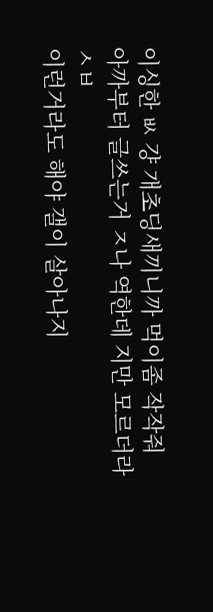이싱한 ㅄ 걍 개초딩새끼니까 먹이좀 작작줘
아까부터 글쓰는거 ㅈ나 역한데 지만 모르더라 ㅅㅂ
이런거라도 해야 갤이 살아나지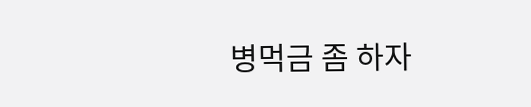병먹금 좀 하자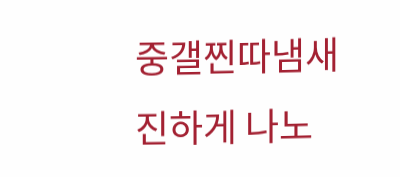중갤찐따냄새 진하게 나노